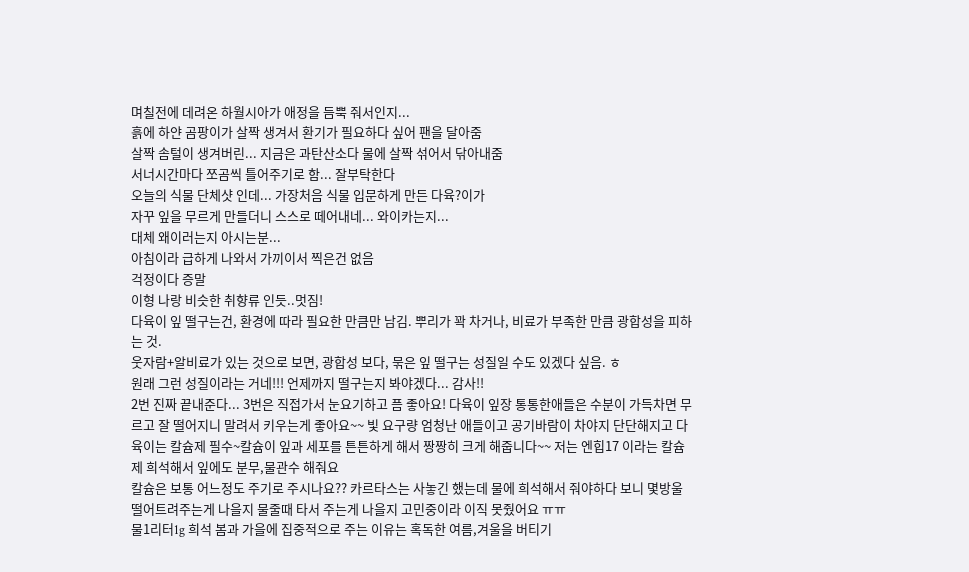며칠전에 데려온 하월시아가 애정을 듬뿍 줘서인지...
흙에 하얀 곰팡이가 살짝 생겨서 환기가 필요하다 싶어 팬을 달아줌
살짝 솜털이 생겨버린... 지금은 과탄산소다 물에 살짝 섞어서 닦아내줌
서너시간마다 쪼곰씩 틀어주기로 함... 잘부탁한다
오늘의 식물 단체샷 인데... 가장처음 식물 입문하게 만든 다육?이가
자꾸 잎을 무르게 만들더니 스스로 떼어내네... 와이카는지...
대체 왜이러는지 아시는분...
아침이라 급하게 나와서 가끼이서 찍은건 없음
걱정이다 증말
이형 나랑 비슷한 취향류 인듯..멋짐!
다육이 잎 떨구는건, 환경에 따라 필요한 만큼만 남김. 뿌리가 꽉 차거나, 비료가 부족한 만큼 광합성을 피하는 것.
웃자람+알비료가 있는 것으로 보면, 광합성 보다, 묶은 잎 떨구는 성질일 수도 있겠다 싶음. ㅎ
원래 그런 성질이라는 거네!!! 언제까지 떨구는지 봐야겠다... 감사!!
2번 진짜 끝내준다... 3번은 직접가서 눈요기하고 픔 좋아요! 다육이 잎장 통통한애들은 수분이 가득차면 무르고 잘 떨어지니 말려서 키우는게 좋아요~~ 빛 요구량 엄청난 애들이고 공기바람이 차야지 단단해지고 다육이는 칼슘제 필수~칼슘이 잎과 세포를 튼튼하게 해서 짱짱히 크게 해줍니다~~ 저는 엔힙17 이라는 칼슘제 희석해서 잎에도 분무,물관수 해줘요
칼슘은 보통 어느정도 주기로 주시나요?? 카르타스는 사놓긴 했는데 물에 희석해서 줘야하다 보니 몇방울 떨어트려주는게 나을지 물줄때 타서 주는게 나을지 고민중이라 이직 못줬어요 ㅠㅠ
물1리터1g 희석 봄과 가을에 집중적으로 주는 이유는 혹독한 여름,겨울을 버티기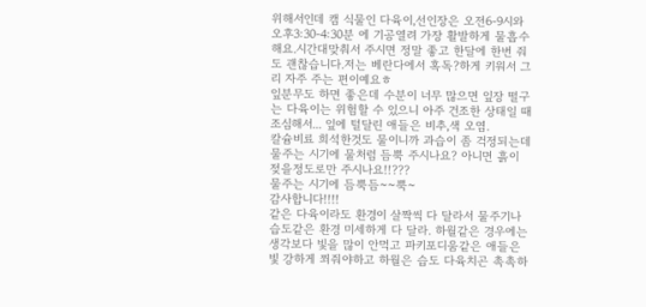위해서인데 캠 식물인 다육이,선인장은 오전6-9시와 오후3:30-4:30분 에 기공열려 가장 활발하게 물흡수해요.시간대맞춰서 주시면 정말 좋고 한달에 한번 줘도 괜찮습니다.저는 베란다에서 혹독?하게 키워서 그리 자주 주는 편이예요ㅎ
잎분무도 하면 좋은데 수분이 너무 많으면 잎장 떨구는 다육이는 위험할 수 있으니 아주 건조한 상태일 때 조심해서... 잎에 털달린 애들은 비추,색 오염.
칼슘비료 희석한것도 물이니까 과습이 좀 걱정되는데 물주는 시기에 물처럼 듬뿍 주시나요? 아니면 흙이 젖을정도로만 주시나요!!???
물주는 시기에 듬뿍듬~~뿍~
감사합니다!!!!
같은 다육이라도 환경이 살짝씩 다 달라서 물주기나 습도같은 환경 미세하게 다 달라. 하월같은 경우에는 생각보다 빛을 많이 안먹고 파키포디움같은 애들은 빛 강하게 쬐줘야하고 하월은 습도 다육치곤 촉촉하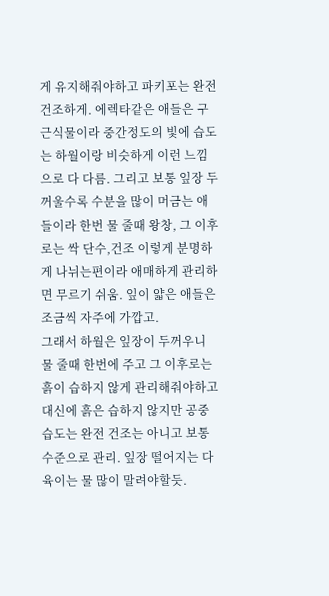게 유지해줘야하고 파키포는 완전 건조하게. 에렉타같은 애들은 구근식물이라 중간정도의 빛에 습도는 하월이랑 비슷하게 이런 느낌으로 다 다름. 그리고 보통 잎장 두꺼울수록 수분을 많이 머금는 애들이라 한번 물 줄때 왕창, 그 이후로는 싹 단수,건조 이렇게 분명하게 나뉘는편이라 애매하게 관리하면 무르기 쉬움. 잎이 얇은 애들은 조금씩 자주에 가깝고.
그래서 하월은 잎장이 두꺼우니 물 줄때 한번에 주고 그 이후로는 흙이 습하지 않게 관리해줘야하고 대신에 흙은 습하지 않지만 공중습도는 완전 건조는 아니고 보통 수준으로 관리. 잎장 떨어지는 다육이는 물 많이 말려야할듯.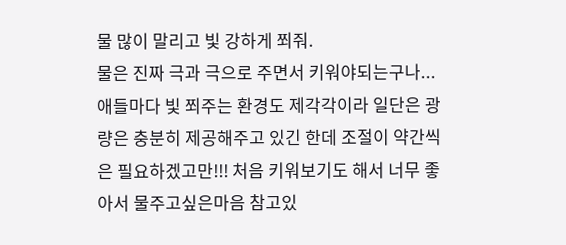물 많이 말리고 빛 강하게 쬐줘.
물은 진짜 극과 극으로 주면서 키워야되는구나... 애들마다 빛 쬐주는 환경도 제각각이라 일단은 광량은 충분히 제공해주고 있긴 한데 조절이 약간씩은 필요하겠고만!!! 처음 키워보기도 해서 너무 좋아서 물주고싶은마음 참고있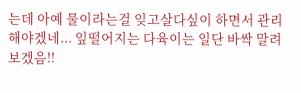는데 아예 물이라는걸 잊고살다싶이 하면서 관리해야겠네... 잎떨어지는 다육이는 일단 바싹 말려보겠음!!